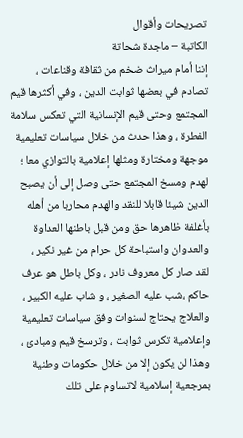تصريحات وأقوال
الكاتبة – ماجدة شحاتة
إننا أمام ميراث ضخم من ثقافة وقناعات ، تصادم في بعضها ثوابت الدين ، وفي أكثرها قيم المجتمع وحتى قيم الإنسانية التي تعكس سلامة الفطرة ، وهذا حدث من خلال سياسات تعليمية موجهة ومختارة ومثلها إعلامية بالتوازي معا ؛ لهدم ومسخ المجتمع حتى وصل إلى أن يصبح الدين شيئا قابلا للنقد والهدم محاربا من أهله بأغلفة ظاهرها حق ومن قبل باطنها العداوة والعدوان واستباحة كل حرام من غير نكير ،
لقد صار كل معروف نادر ، وكل باطل هو عرف حاكم ،شب عليه الصغير ، و شاب عليه الكبير ، والعلاج يحتاج لسنوات وفق سياسات تعليمية وإعلامية تكرس ثوابت ، وترسخ قيم ومبادئ ، وهذا لن يكون إلا من خلال حكومات وطنية بمرجعية إسلامية لاتساوم على تلك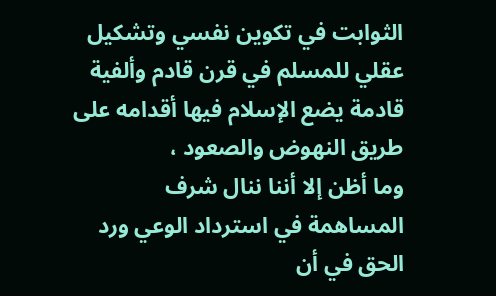الثوابت في تكوين نفسي وتشكيل عقلي للمسلم في قرن قادم وألفية قادمة يضع الإسلام فيها أقدامه على طريق النهوض والصعود ،
وما أظن إلا أننا ننال شرف المساهمة في استرداد الوعي ورد الحق في أن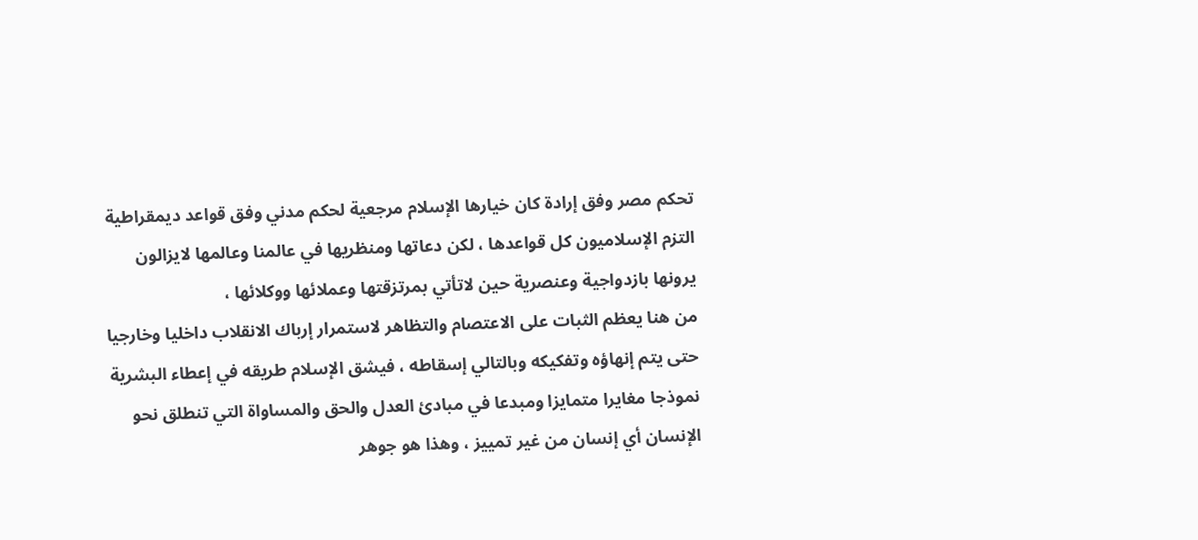تحكم مصر وفق إرادة كان خيارها الإسلام مرجعية لحكم مدني وفق قواعد ديمقراطية التزم الإسلاميون كل قواعدها ، لكن دعاتها ومنظريها في عالمنا وعالمها لايزالون يرونها بازدواجية وعنصرية حين لاتأتي بمرتزقتها وعملائها ووكلائها ،
من هنا يعظم الثبات على الاعتصام والتظاهر لاستمرار إرباك الانقلاب داخليا وخارجيا حتى يتم إنهاؤه وتفكيكه وبالتالي إسقاطه ، فيشق الإسلام طريقه في إعطاء البشرية نموذجا مغايرا متمايزا ومبدعا في مبادئ العدل والحق والمساواة التي تنطلق نحو الإنسان أي إنسان من غير تمييز ، وهذا هو جوهر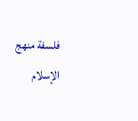فلسفة منهج الإسلام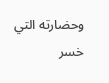وحضارته التي خسر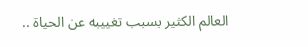العالم الكثير بسبب تغييبه عن الحياة ..